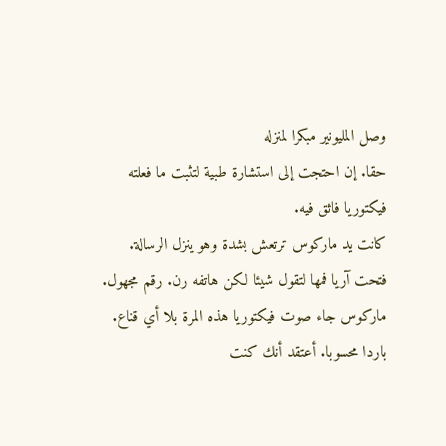وصل المليونير مبكرا لمنزله
حقا. إن احتجت إلى استشارة طبية لتثبت ما فعلته فيكتوريا فاثق فيه.
كانت يد ماركوس ترتعش بشدة وهو ينزل الرسالة.
فتحت آريا فمها لتقول شيئا لكن هاتفه رن. رقم مجهول.
ماركوس جاء صوت فيكتوريا هذه المرة بلا أي قناع. باردا محسوبا. أعتقد أنك كنت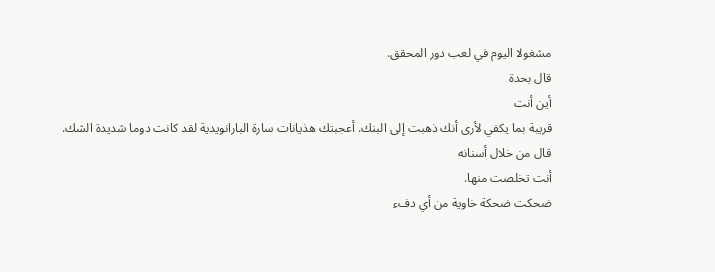مشغولا اليوم في لعب دور المحقق.
قال بحدة
أين أنت
قريبة بما يكفي لأرى أنك ذهبت إلى البنك. أعجبتك هذيانات سارة البارانويدية لقد كانت دوما شديدة الشك.
قال من خلال أسنانه
أنت تخلصت منها.
ضحكت ضحكة خاوية من أي دفء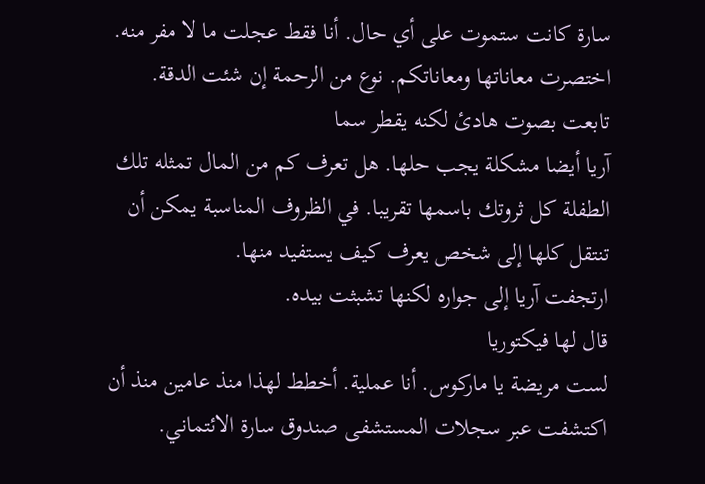سارة كانت ستموت على أي حال. أنا فقط عجلت ما لا مفر منه. اختصرت معاناتها ومعاناتكم. نوع من الرحمة إن شئت الدقة.
تابعت بصوت هادئ لكنه يقطر سما
آريا أيضا مشكلة يجب حلها. هل تعرف كم من المال تمثله تلك الطفلة كل ثروتك باسمها تقريبا. في الظروف المناسبة يمكن أن تنتقل كلها إلى شخص يعرف كيف يستفيد منها.
ارتجفت آريا إلى جواره لكنها تشبثت بيده.
قال لها فيكتوريا
لست مريضة يا ماركوس. أنا عملية. أخطط لهذا منذ عامين منذ أن اكتشفت عبر سجلات المستشفى صندوق سارة الائتماني.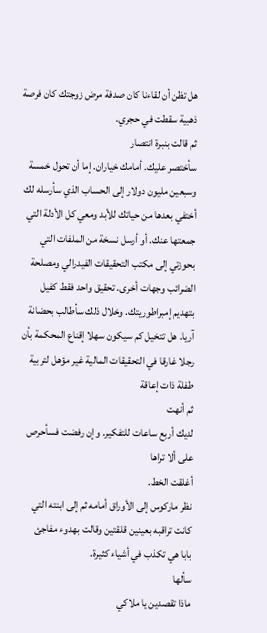هل تظن أن لقاءنا كان صدفة مرض زوجتك كان فرصة ذهبية سقطت في حجري.
ثم قالت بنبرة انتصار
سأختصر عليك. أمامك خياران. إما أن تحول خمسة وسبعين مليون دولار إلى الحساب الذي سأرسله لك أختفي بعدها من حياتك للأبد ومعي كل الأدلة التي جمعتها عنك. أو أرسل نسخة من الملفات التي بحوزتي إلى مكتب التحقيقات الفيدرالي ومصلحة الضرائب وجهات أخرى. تحقيق واحد فقط كفيل بتهديم إمبراطوريتك. وخلال ذلك سأطالب بحضانة آريا. هل تتخيل كم سيكون سهلا إقناع المحكمة بأن رجلا غارقا في التحقيقات المالية غير مؤهل لتربية طفلة ذات إعاقة
ثم أنهت
لديك أربع ساعات للتفكير. وإن رفضت فسأحرص على ألا تراها
أغلقت الخط.
نظر ماركوس إلى الأوراق أمامه ثم إلى ابنته التي كانت تراقبه بعينين قلقتين وقالت بهدوء مفاجئ
بابا هي تكذب في أشياء كثيرة.
سألها
ماذا تقصدين يا ملاكي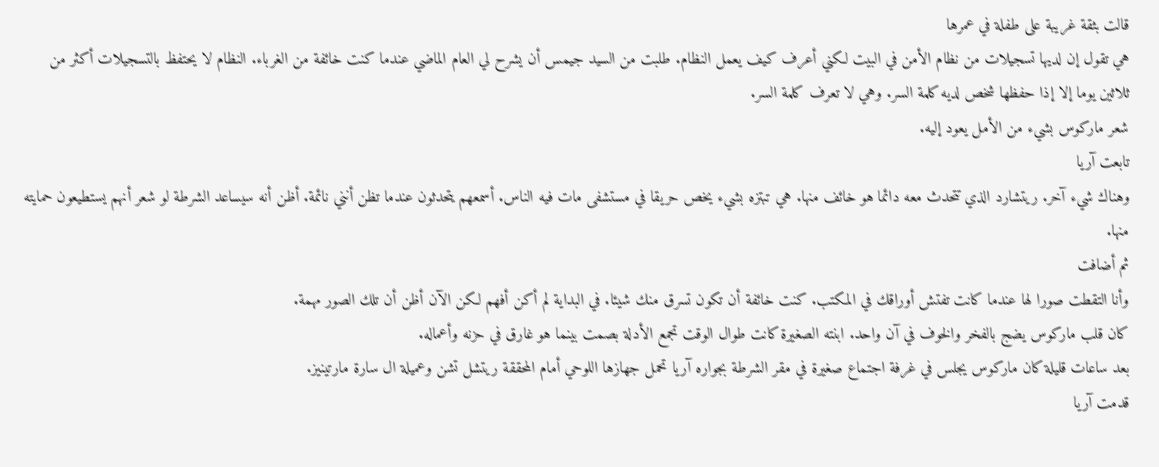قالت بثقة غريبة على طفلة في عمرها
هي تقول إن لديها تسجيلات من نظام الأمن في البيت لكني أعرف كيف يعمل النظام. طلبت من السيد جيمس أن يشرح لي العام الماضي عندما كنت خائفة من الغرباء. النظام لا يحتفظ بالتسجيلات أكثر من ثلاثين يوما إلا إذا حفظها شخص لديه كلمة السر. وهي لا تعرف كلمة السر.
شعر ماركوس بشيء من الأمل يعود إليه.
تابعت آريا
وهناك شيء آخر. ريتشارد الذي تتحدث معه دائما هو خائف منها. هي تبتزه بشيء يخص حريقا في مستشفى مات فيه الناس. أسمعهم يتحدثون عندما تظن أنني نائمة. أظن أنه سيساعد الشرطة لو شعر أنهم يستطيعون حمايته منها.
ثم أضافت
وأنا التقطت صورا لها عندما كانت تفتش أوراقك في المكتب. كنت خائفة أن تكون تسرق منك شيئا. في البداية لم أكن أفهم لكن الآن أظن أن تلك الصور مهمة.
كان قلب ماركوس يضج بالفخر والخوف في آن واحد. ابنته الصغيرة كانت طوال الوقت تجمع الأدلة بصمت بينما هو غارق في حزنه وأعماله.
بعد ساعات قليلة كان ماركوس يجلس في غرفة اجتماع صغيرة في مقر الشرطة بجواره آريا تحمل جهازها اللوحي أمام المحققة ريتشل تشن وعميلة ال سارة مارتينيز.
قدمت آريا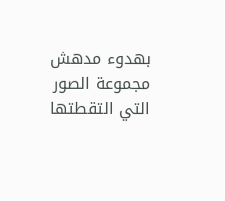بهدوء مدهش مجموعة الصور التي التقطتها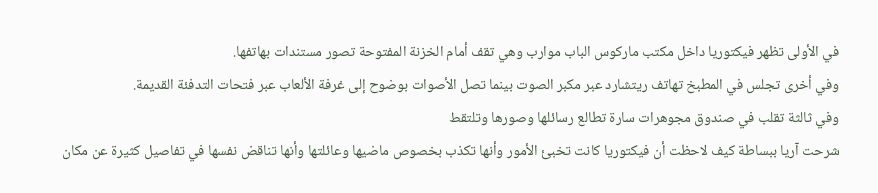في الأولى تظهر فيكتوريا داخل مكتب ماركوس الباب موارب وهي تقف أمام الخزنة المفتوحة تصور مستندات بهاتفها.
وفي أخرى تجلس في المطبخ تهاتف ريتشارد عبر مكبر الصوت بينما تصل الأصوات بوضوح إلى غرفة الألعاب عبر فتحات التدفئة القديمة.
وفي ثالثة تقلب في صندوق مجوهرات سارة تطالع رسائلها وصورها وتلتقط
شرحت آريا ببساطة كيف لاحظت أن فيكتوريا كانت تخبئ الأمور وأنها تكذب بخصوص ماضيها وعائلتها وأنها تناقض نفسها في تفاصيل كثيرة عن مكان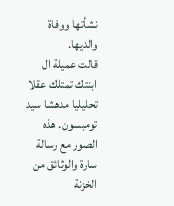نشأتها ووفاة والديها.
قالت عميلة ال
ابنتك تمتلك عقلا تحليليا مدهشا سيد تومبسون. هذه الصور مع رسالة سارة والوثائق من الخزنة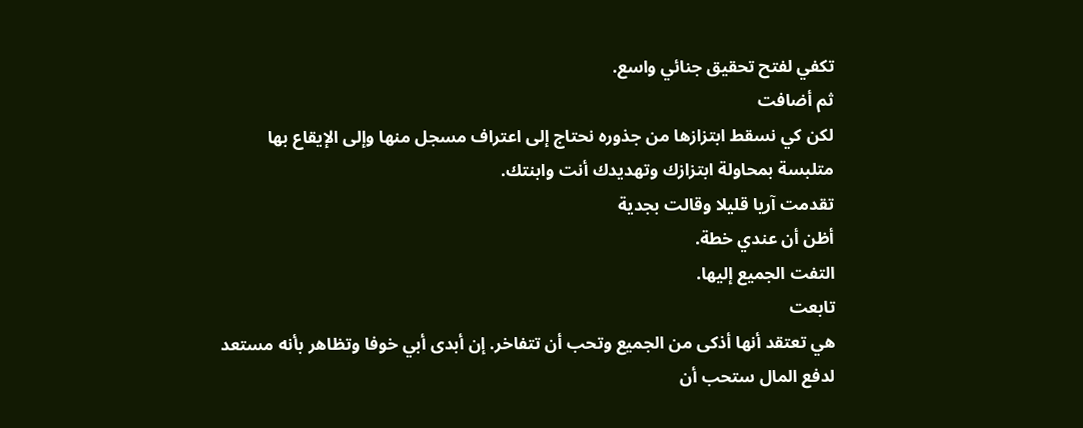تكفي لفتح تحقيق جنائي واسع.
ثم أضافت
لكن كي نسقط ابتزازها من جذوره نحتاج إلى اعتراف مسجل منها وإلى الإيقاع بها متلبسة بمحاولة ابتزازك وتهديدك أنت وابنتك.
تقدمت آريا قليلا وقالت بجدية
أظن أن عندي خطة.
التفت الجميع إليها.
تابعت
هي تعتقد أنها أذكى من الجميع وتحب أن تتفاخر. إن أبدى أبي خوفا وتظاهر بأنه مستعد لدفع المال ستحب أن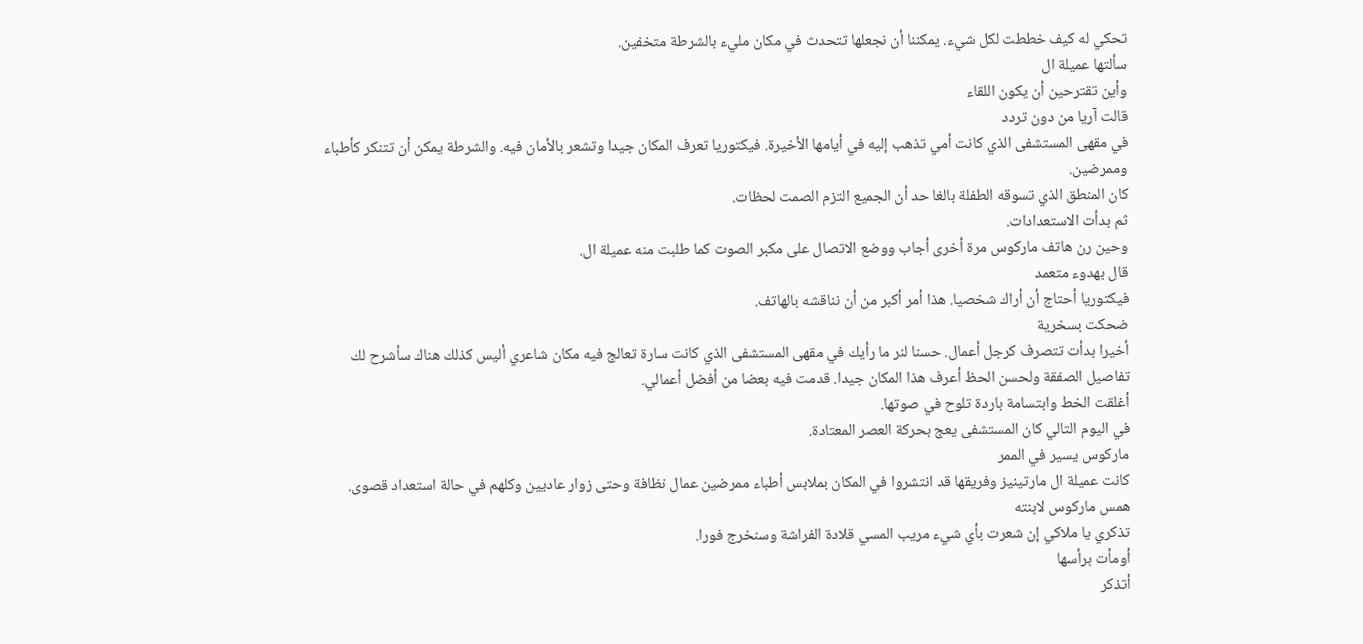تحكي له كيف خططت لكل شيء. يمكننا أن نجعلها تتحدث في مكان مليء بالشرطة متخفين.
سألتها عميلة ال
وأين تقترحين أن يكون اللقاء
قالت آريا من دون تردد
في مقهى المستشفى الذي كانت أمي تذهب إليه في أيامها الأخيرة. فيكتوريا تعرف المكان جيدا وتشعر بالأمان فيه. والشرطة يمكن أن تتنكر كأطباء وممرضين.
كان المنطق الذي تسوقه الطفلة بالغا حد أن الجميع التزم الصمت لحظات.
ثم بدأت الاستعدادات.
وحين رن هاتف ماركوس مرة أخرى أجاب ووضع الاتصال على مكبر الصوت كما طلبت منه عميلة ال.
قال بهدوء متعمد
فيكتوريا أحتاج أن أراك شخصيا. هذا أمر أكبر من أن نناقشه بالهاتف.
ضحكت بسخرية
أخيرا بدأت تتصرف كرجل أعمال. حسنا لنر ما رأيك في مقهى المستشفى الذي كانت سارة تعالج فيه مكان شاعري أليس كذلك هناك سأشرح لك تفاصيل الصفقة ولحسن الحظ أعرف هذا المكان جيدا. قدمت فيه بعضا من أفضل أعمالي.
أغلقت الخط وابتسامة باردة تلوح في صوتها.
في اليوم التالي كان المستشفى يعج بحركة العصر المعتادة.
ماركوس يسير في الممر
كانت عميلة ال مارتينيز وفريقها قد انتشروا في المكان بملابس أطباء ممرضين عمال نظافة وحتى زوار عاديين وكلهم في حالة استعداد قصوى.
همس ماركوس لابنته
تذكري يا ملاكي إن شعرت بأي شيء مريب المسي قلادة الفراشة وسنخرج فورا.
أومأت برأسها
أتذكر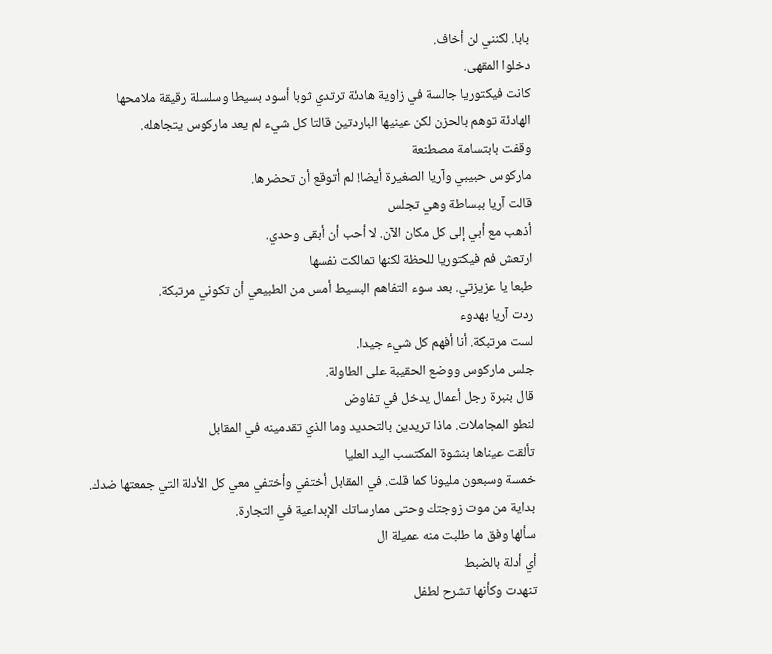بابا. لكنني لن أخاف.
دخلوا المقهى.
كانت فيكتوريا جالسة في زاوية هادئة ترتدي ثوبا أسود بسيطا وسلسلة رقيقة ملامحها الهادئة توهم بالحزن لكن عينيها الباردتين قالتا كل شيء لم يعد ماركوس يتجاهله.
وقفت بابتسامة مصطنعة
ماركوس حبيبي وآريا الصغيرة أيضا! لم أتوقع أن تحضرها.
قالت آريا ببساطة وهي تجلس
أذهب مع أبي إلى كل مكان الآن. لا أحب أن أبقى وحدي.
ارتعش فم فيكتوريا للحظة لكنها تمالكت نفسها
طبعا يا عزيزتي. بعد سوء التفاهم البسيط أمس من الطبيعي أن تكوني مرتبكة.
ردت آريا بهدوء
لست مرتبكة. أنا أفهم كل شيء جيدا.
جلس ماركوس ووضع الحقيبة على الطاولة.
قال بنبرة رجل أعمال يدخل في تفاوض
لنطو المجاملات. ماذا تريدين بالتحديد وما الذي تقدمينه في المقابل
تألقت عيناها بنشوة المكتسب اليد العليا
خمسة وسبعون مليونا كما قلت. في المقابل أختفي وأختفي معي كل الأدلة التي جمعتها ضدك. بداية من موت زوجتك وحتى ممارساتك الإبداعية في التجارة.
سألها وفق ما طلبت منه عميلة ال
أي أدلة بالضبط
تنهدت وكأنها تشرح لطفل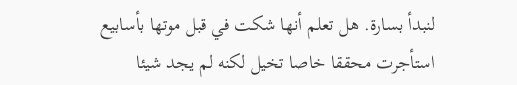لنبدأ بسارة. هل تعلم أنها شكت في قبل موتها بأسابيع استأجرت محققا خاصا تخيل لكنه لم يجد شيئا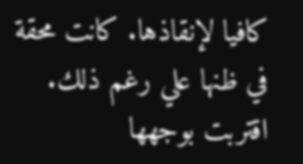كافيا لإنقاذها. كانت محقة في ظنها علي رغم ذلك.
اقتربت بوجهها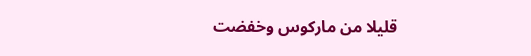قليلا من ماركوس وخفضت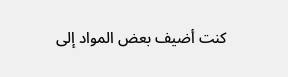كنت أضيف بعض المواد إلى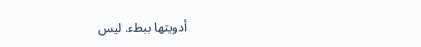أدويتها ببطء. ليس